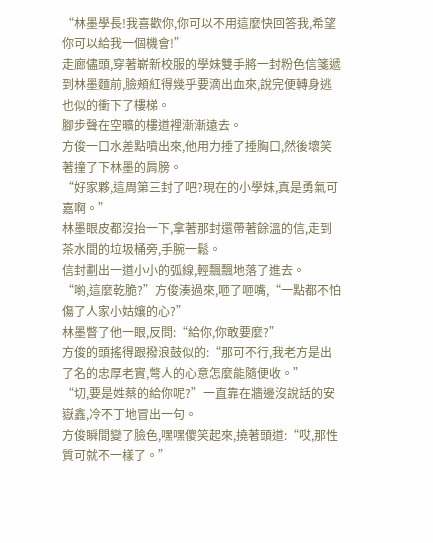“林墨學長!我喜歡你,你可以不用這麼快回答我,希望你可以給我一個機會!”
走廊儘頭,穿著嶄新校服的學妹雙手將一封粉色信箋遞到林墨麵前,臉頰紅得幾乎要滴出血來,說完便轉身逃也似的衝下了樓梯。
腳步聲在空曠的樓道裡漸漸遠去。
方俊一口水差點噴出來,他用力捶了捶胸口,然後壞笑著撞了下林墨的肩膀。
“好家夥,這周第三封了吧?現在的小學妹,真是勇氣可嘉啊。”
林墨眼皮都沒抬一下,拿著那封還帶著餘溫的信,走到茶水間的垃圾桶旁,手腕一鬆。
信封劃出一道小小的弧線,輕飄飄地落了進去。
“喲,這麼乾脆?”方俊湊過來,咂了咂嘴,“一點都不怕傷了人家小姑孃的心?”
林墨瞥了他一眼,反問:“給你,你敢要麼?”
方俊的頭搖得跟撥浪鼓似的:“那可不行,我老方是出了名的忠厚老實,彆人的心意怎麼能隨便收。”
“切,要是姓蔡的給你呢?”一直靠在牆邊沒說話的安嶽鑫,冷不丁地冒出一句。
方俊瞬間變了臉色,嘿嘿傻笑起來,撓著頭道:“哎,那性質可就不一樣了。”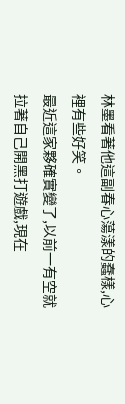林墨看著他這副春心蕩漾的蠢樣,心裡有些好笑。
最近這家夥確實變了,以前一有空就拉著自己開黑打遊戲,現在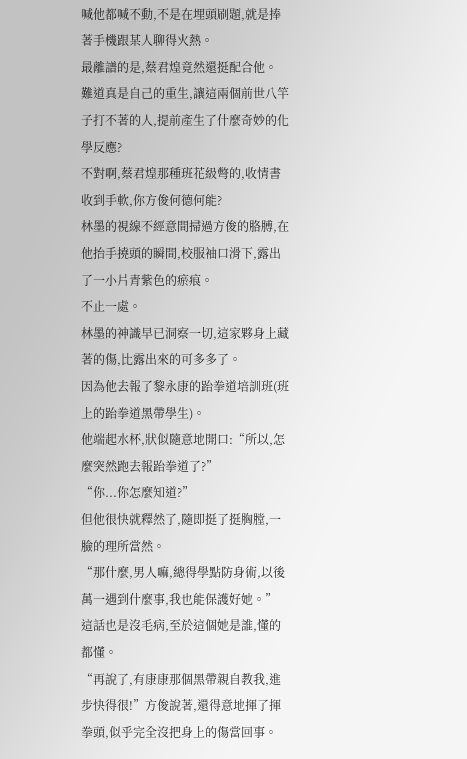喊他都喊不動,不是在埋頭刷題,就是捧著手機跟某人聊得火熱。
最離譜的是,蔡君煌竟然還挺配合他。
難道真是自己的重生,讓這兩個前世八竿子打不著的人,提前產生了什麼奇妙的化學反應?
不對啊,蔡君煌那種班花級彆的,收情書收到手軟,你方俊何德何能?
林墨的視線不經意間掃過方俊的胳膊,在他抬手撓頭的瞬間,校服袖口滑下,露出了一小片青紫色的瘀痕。
不止一處。
林墨的神識早已洞察一切,這家夥身上藏著的傷,比露出來的可多多了。
因為他去報了黎永康的跆拳道培訓班(班上的跆拳道黑帶學生)。
他端起水杯,狀似隨意地開口:“所以,怎麼突然跑去報跆拳道了?”
“你...你怎麼知道?”
但他很快就釋然了,隨即挺了挺胸膛,一臉的理所當然。
“那什麼,男人嘛,總得學點防身術,以後萬一遇到什麼事,我也能保護好她。”
這話也是沒毛病,至於這個她是誰,懂的都懂。
“再說了,有康康那個黑帶親自教我,進步快得很!”方俊說著,還得意地揮了揮拳頭,似乎完全沒把身上的傷當回事。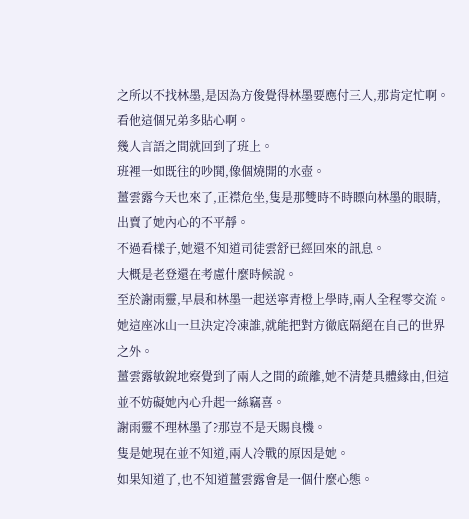之所以不找林墨,是因為方俊覺得林墨要應付三人,那肯定忙啊。
看他這個兄弟多貼心啊。
幾人言語之間就回到了班上。
班裡一如既往的吵鬨,像個燒開的水壺。
薑雲露今天也來了,正襟危坐,隻是那雙時不時瞟向林墨的眼睛,出賣了她內心的不平靜。
不過看樣子,她還不知道司徒雲舒已經回來的訊息。
大概是老登還在考慮什麼時候說。
至於謝雨靈,早晨和林墨一起送寧青橙上學時,兩人全程零交流。
她這座冰山一旦決定冷凍誰,就能把對方徹底隔絕在自己的世界之外。
薑雲露敏銳地察覺到了兩人之間的疏離,她不清楚具體緣由,但這並不妨礙她內心升起一絲竊喜。
謝雨靈不理林墨了?那豈不是天賜良機。
隻是她現在並不知道,兩人冷戰的原因是她。
如果知道了,也不知道薑雲露會是一個什麼心態。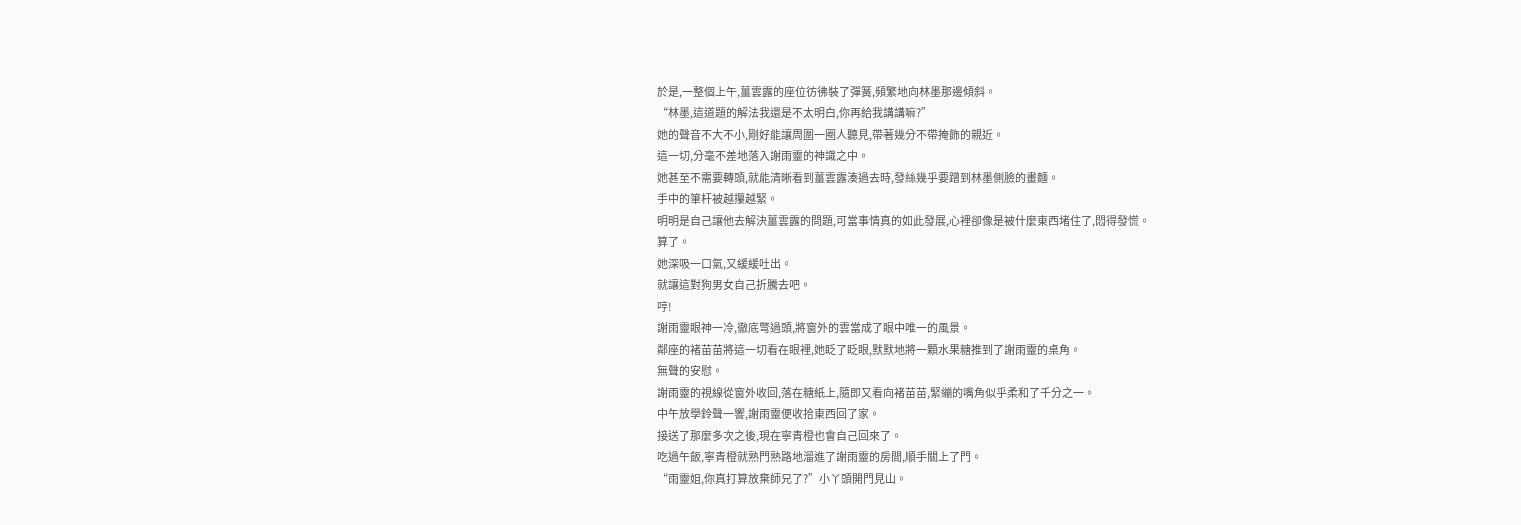於是,一整個上午,薑雲露的座位彷彿裝了彈簧,頻繁地向林墨那邊傾斜。
“林墨,這道題的解法我還是不太明白,你再給我講講嘛?”
她的聲音不大不小,剛好能讓周圍一圈人聽見,帶著幾分不帶掩飾的親近。
這一切,分毫不差地落入謝雨靈的神識之中。
她甚至不需要轉頭,就能清晰看到薑雲露湊過去時,發絲幾乎要蹭到林墨側臉的畫麵。
手中的筆杆被越攥越緊。
明明是自己讓他去解決薑雲露的問題,可當事情真的如此發展,心裡卻像是被什麼東西堵住了,悶得發慌。
算了。
她深吸一口氣,又緩緩吐出。
就讓這對狗男女自己折騰去吧。
哼!
謝雨靈眼神一冷,徹底彆過頭,將窗外的雲當成了眼中唯一的風景。
鄰座的褚苗苗將這一切看在眼裡,她眨了眨眼,默默地將一顆水果糖推到了謝雨靈的桌角。
無聲的安慰。
謝雨靈的視線從窗外收回,落在糖紙上,隨即又看向褚苗苗,緊繃的嘴角似乎柔和了千分之一。
中午放學鈴聲一響,謝雨靈便收拾東西回了家。
接送了那麼多次之後,現在寧青橙也會自己回來了。
吃過午飯,寧青橙就熟門熟路地溜進了謝雨靈的房間,順手關上了門。
“雨靈姐,你真打算放棄師兄了?”小丫頭開門見山。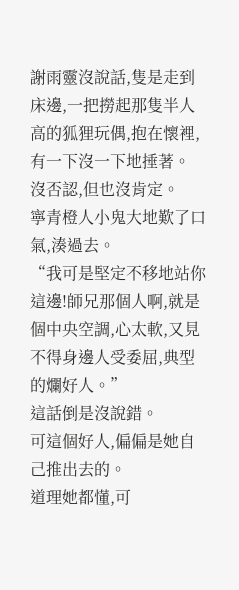謝雨靈沒說話,隻是走到床邊,一把撈起那隻半人高的狐狸玩偶,抱在懷裡,有一下沒一下地捶著。
沒否認,但也沒肯定。
寧青橙人小鬼大地歎了口氣,湊過去。
“我可是堅定不移地站你這邊!師兄那個人啊,就是個中央空調,心太軟,又見不得身邊人受委屈,典型的爛好人。”
這話倒是沒說錯。
可這個好人,偏偏是她自己推出去的。
道理她都懂,可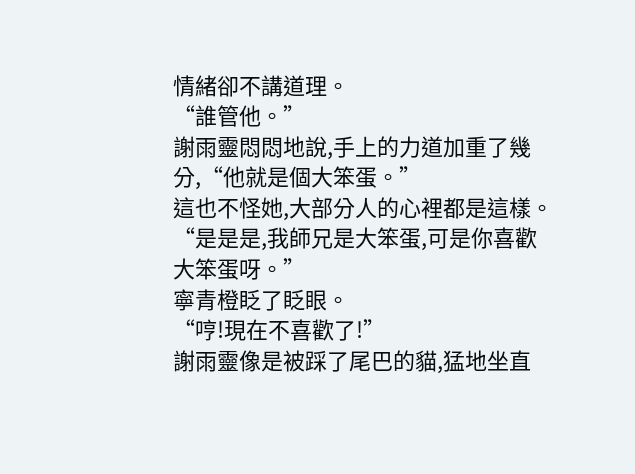情緒卻不講道理。
“誰管他。”
謝雨靈悶悶地說,手上的力道加重了幾分,“他就是個大笨蛋。”
這也不怪她,大部分人的心裡都是這樣。
“是是是,我師兄是大笨蛋,可是你喜歡大笨蛋呀。”
寧青橙眨了眨眼。
“哼!現在不喜歡了!”
謝雨靈像是被踩了尾巴的貓,猛地坐直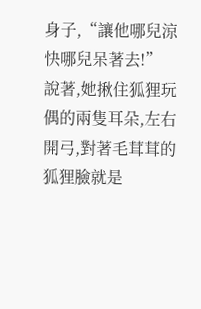身子,“讓他哪兒涼快哪兒呆著去!”
說著,她揪住狐狸玩偶的兩隻耳朵,左右開弓,對著毛茸茸的狐狸臉就是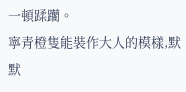一頓蹂躪。
寧青橙隻能裝作大人的模樣,默默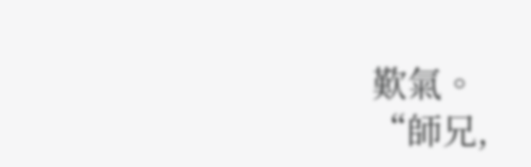歎氣。
“師兄,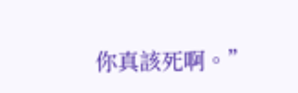你真該死啊。”